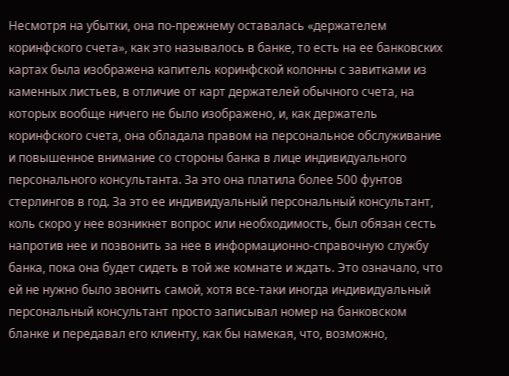Несмотря на убытки, она по-прежнему оставалась «держателем коринфского счета», как это называлось в банке, то есть на ее банковских картах была изображена капитель коринфской колонны с завитками из каменных листьев, в отличие от карт держателей обычного счета, на которых вообще ничего не было изображено, и, как держатель коринфского счета, она обладала правом на персональное обслуживание и повышенное внимание со стороны банка в лице индивидуального персонального консультанта. За это она платила более 500 фунтов стерлингов в год. За это ее индивидуальный персональный консультант, коль скоро у нее возникнет вопрос или необходимость, был обязан сесть напротив нее и позвонить за нее в информационно-справочную службу банка, пока она будет сидеть в той же комнате и ждать. Это означало, что ей не нужно было звонить самой, хотя все-таки иногда индивидуальный персональный консультант просто записывал номер на банковском бланке и передавал его клиенту, как бы намекая, что, возможно,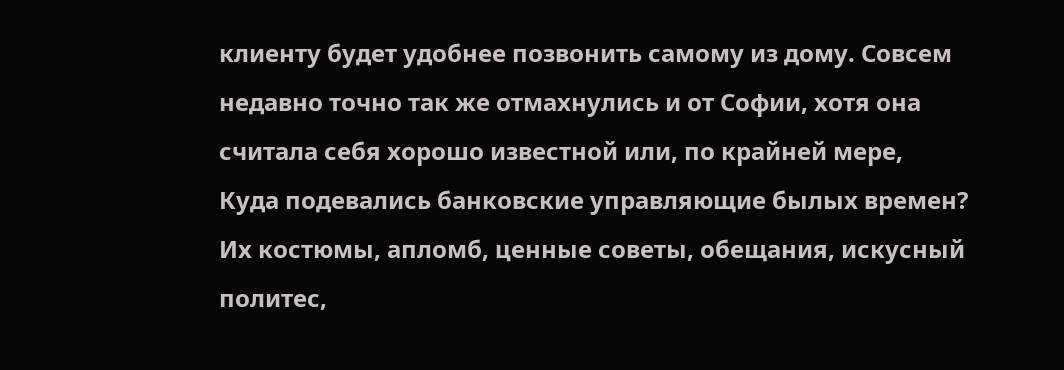клиенту будет удобнее позвонить самому из дому. Совсем недавно точно так же отмахнулись и от Софии, хотя она считала себя хорошо известной или, по крайней мере,
Куда подевались банковские управляющие былых времен? Их костюмы, апломб, ценные советы, обещания, искусный политес,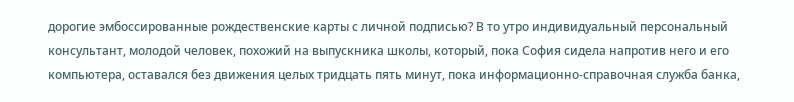дорогие эмбоссированные рождественские карты с личной подписью? В то утро индивидуальный персональный консультант, молодой человек, похожий на выпускника школы, который, пока София сидела напротив него и его компьютера, оставался без движения целых тридцать пять минут, пока информационно-справочная служба банка,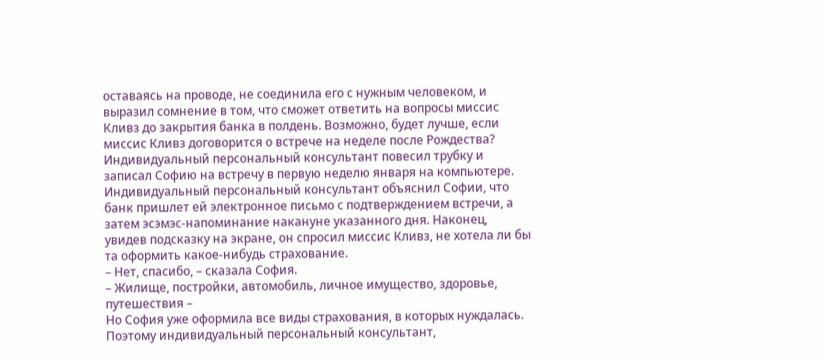оставаясь на проводе, не соединила его с нужным человеком, и выразил сомнение в том, что сможет ответить на вопросы миссис Кливз до закрытия банка в полдень. Возможно, будет лучше, если миссис Кливз договорится о встрече на неделе после Рождества?
Индивидуальный персональный консультант повесил трубку и записал Софию на встречу в первую неделю января на компьютере. Индивидуальный персональный консультант объяснил Софии, что банк пришлет ей электронное письмо с подтверждением встречи, а затем эсэмэс-напоминание накануне указанного дня. Наконец, увидев подсказку на экране, он спросил миссис Кливз, не хотела ли бы та оформить какое-нибудь страхование.
– Нет, спасибо, – сказала София.
– Жилище, постройки, автомобиль, личное имущество, здоровье, путешествия –
Но София уже оформила все виды страхования, в которых нуждалась.
Поэтому индивидуальный персональный консультант,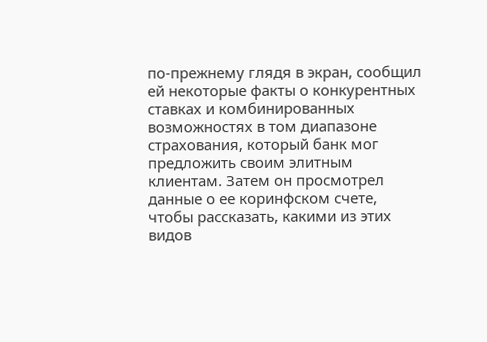по-прежнему глядя в экран, сообщил ей некоторые факты о конкурентных ставках и комбинированных возможностях в том диапазоне страхования, который банк мог предложить своим элитным клиентам. Затем он просмотрел данные о ее коринфском счете, чтобы рассказать, какими из этих видов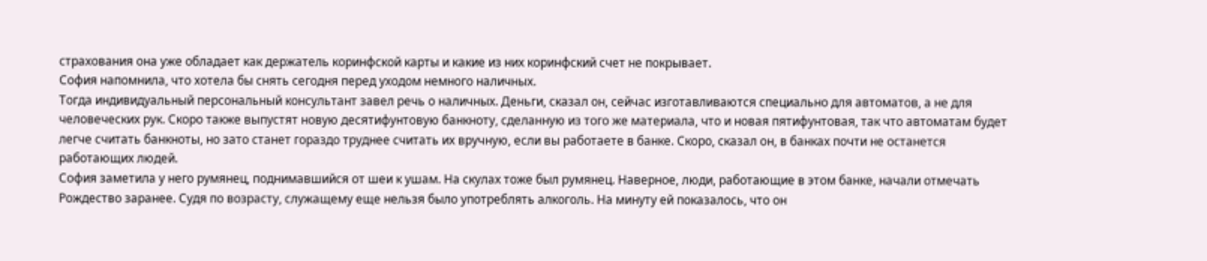страхования она уже обладает как держатель коринфской карты и какие из них коринфский счет не покрывает.
София напомнила, что хотела бы снять сегодня перед уходом немного наличных.
Тогда индивидуальный персональный консультант завел речь о наличных. Деньги, сказал он, сейчас изготавливаются специально для автоматов, а не для человеческих рук. Скоро также выпустят новую десятифунтовую банкноту, сделанную из того же материала, что и новая пятифунтовая, так что автоматам будет легче считать банкноты, но зато станет гораздо труднее считать их вручную, если вы работаете в банке. Скоро, сказал он, в банках почти не останется работающих людей.
София заметила у него румянец, поднимавшийся от шеи к ушам. На скулах тоже был румянец. Наверное, люди, работающие в этом банке, начали отмечать Рождество заранее. Судя по возрасту, служащему еще нельзя было употреблять алкоголь. На минуту ей показалось, что он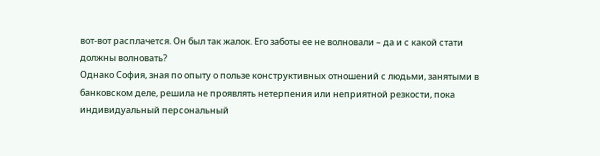вот-вот расплачется. Он был так жалок. Его заботы ее не волновали – да и с какой стати должны волновать?
Однако София, зная по опыту о пользе конструктивных отношений с людьми, занятыми в банковском деле, решила не проявлять нетерпения или неприятной резкости, пока индивидуальный персональный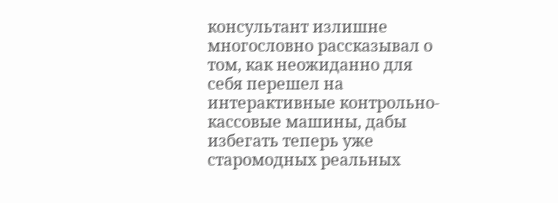консультант излишне многословно рассказывал о том, как неожиданно для себя перешел на интерактивные контрольно-кассовые машины, дабы избегать теперь уже старомодных реальных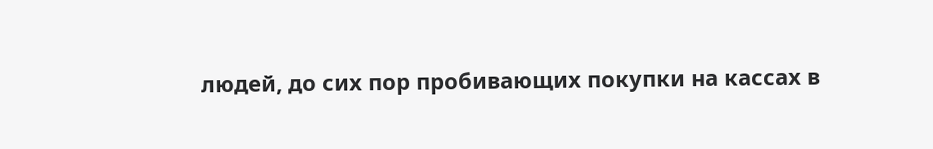людей, до сих пор пробивающих покупки на кассах в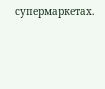супермаркетах.